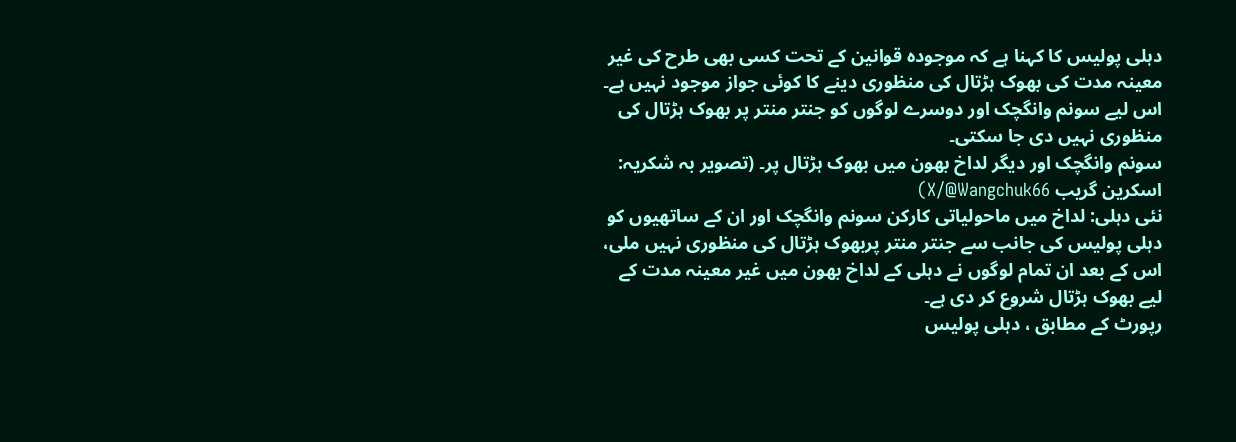دہلی پولیس کا کہنا ہے کہ موجودہ قوانین کے تحت کسی بھی طرح کی غیر معینہ مدت کی بھوک ہڑتال کی منظوری دینے کا کوئی جواز موجود نہیں ہے۔ اس لیے سونم وانگچک اور دوسرے لوگوں کو جنتر منتر پر بھوک ہڑتال کی منظوری نہیں دی جا سکتی۔
سونم وانگچک اور دیگر لداخ بھون میں بھوک ہڑتال پر۔ (تصویر بہ شکریہ: اسکرین گریب X/@Wangchuk66)
نئی دہلی: لداخ میں ماحولیاتی کارکن سونم وانگچک اور ان کے ساتھیوں کو دہلی پولیس کی جانب سے جنتر منتر پربھوک ہڑتال کی منظوری نہیں ملی، اس کے بعد ان تمام لوگوں نے دہلی کے لداخ بھون میں غیر معینہ مدت کے لیے بھوک ہڑتال شروع کر دی ہے۔
رپورٹ کے مطابق ، دہلی پولیس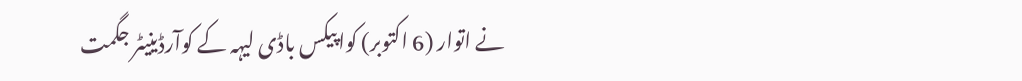نے اتوار (6 اکتوبر) کواپیکس باڈی لیہہ کے کوآرڈینیٹر جگمت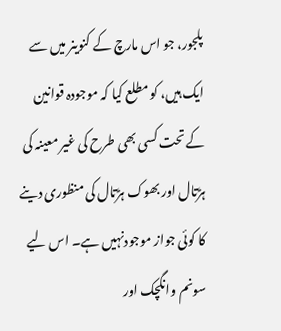پلجور، جو اس مارچ کے کنوینر میں سے ایک ہیں، کو مطلع کیا کہ موجودہ قوانین کے تحت کسی بھی طرح کی غیر معینہ کی ہڑتال اور بھوک ہڑتال کی منظوری دینے کا کوئی جواز موجودنہیں ہے۔ اس لیے سونم وانگچک اور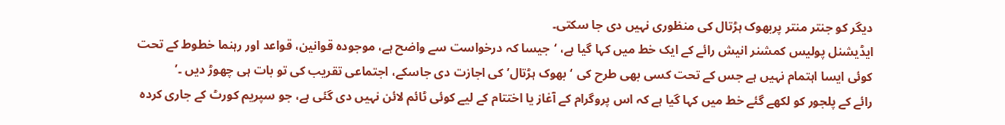دیگر کو جنتر منتر پربھوک ہڑتال کی منظوری نہیں دی جا سکتی۔
ایڈیشنل پولیس کمشنر انیش رائے کے ایک خط میں کہا گیا ہے، ‘جیسا کہ درخواست سے واضح ہے، موجودہ قوانین، قواعد اور رہنما خطوط کے تحت کوئی ایسا اہتمام نہیں ہے جس کے تحت کسی بھی طرح کی ‘بھوک ہڑتال’ کی اجازت دی جاسکے، اجتماعی تقریب کی تو بات ہی چھوڑ دیں ۔’
رائے کے پلجور کو لکھے گئے خط میں کہا گیا ہے کہ اس پروگرام کے آغاز یا اختتام کے لیے کوئی ٹائم لائن نہیں دی گئی ہے، جو سپریم کورٹ کے جاری کردہ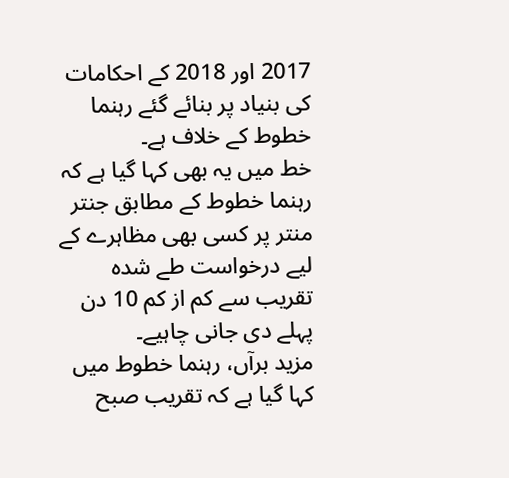2017 اور 2018 کے احکامات کی بنیاد پر بنائے گئے رہنما خطوط کے خلاف ہے۔
خط میں یہ بھی کہا گیا ہے کہ رہنما خطوط کے مطابق جنتر منتر پر کسی بھی مظاہرے کے لیے درخواست طے شدہ تقریب سے کم از کم 10 دن پہلے دی جانی چاہیے۔
مزید برآں، رہنما خطوط میں کہا گیا ہے کہ تقریب صبح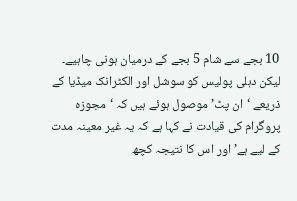10 بجے سے شام 5 بجے کے درمیان ہونی چاہیے۔ لیکن دہلی پولیس کو سوشل اور الکٹرانک میڈیا کے ذریعے ‘ان پٹ’ موصول ہوئے ہیں کہ ‘مجوزہ پروگرام کی قیادت نے کہا ہے کہ یہ غیر معینہ مدت کے لیے ہے’ اور اس کا نتیجہ کچھ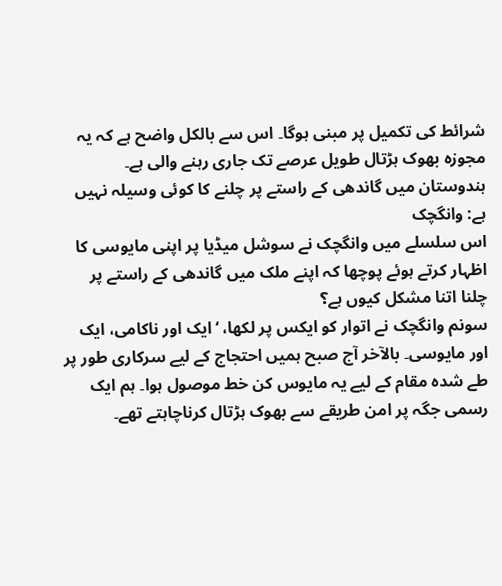شرائط کی تکمیل پر مبنی ہوگا۔ اس سے بالکل واضح ہے کہ یہ مجوزہ بھوک ہڑتال طویل عرصے تک جاری رہنے والی ہے۔
ہندوستان میں گاندھی کے راستے پر چلنے کا کوئی وسیلہ نہیں ہے: وانگچک
اس سلسلے میں وانگچک نے سوشل میڈیا پر اپنی مایوسی کا اظہار کرتے ہوئے پوچھا کہ اپنے ملک میں گاندھی کے راستے پر چلنا اتنا مشکل کیوں ہے؟
سونم وانگچک نے اتوار کو ایکس پر لکھا، ‘ایک اور ناکامی، ایک اور مایوسی۔ بالآخر آج صبح ہمیں احتجاج کے لیے سرکاری طور پر طے شدہ مقام کے لیے یہ مایوس کن خط موصول ہوا۔ ہم ایک رسمی جگہ پر امن طریقے سے بھوک ہڑتال کرناچاہتے تھے۔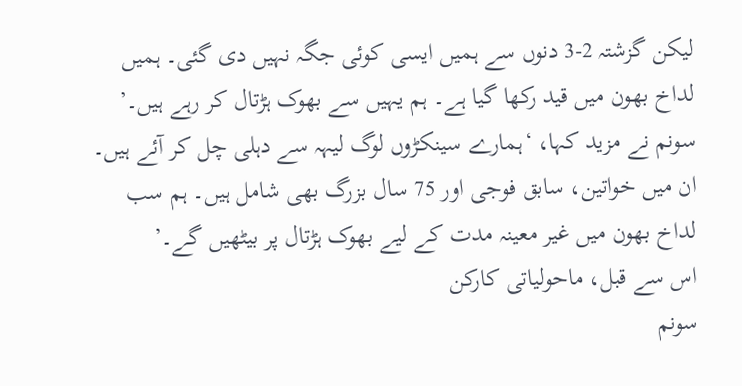لیکن گزشتہ 2-3 دنوں سے ہمیں ایسی کوئی جگہ نہیں دی گئی۔ ہمیں لداخ بھون میں قید رکھا گیا ہے۔ ہم یہیں سے بھوک ہڑتال کر رہے ہیں۔’
سونم نے مزید کہا، ‘ہمارے سینکڑوں لوگ لیہہ سے دہلی چل کر آئے ہیں۔ ان میں خواتین، سابق فوجی اور 75 سال بزرگ بھی شامل ہیں۔ ہم سب لداخ بھون میں غیر معینہ مدت کے لیے بھوک ہڑتال پر بیٹھیں گے۔’
اس سے قبل، ماحولیاتی کارکن
سونم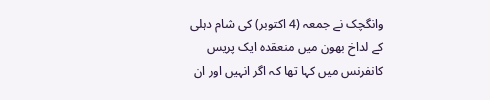وانگچک نے جمعہ (4 اکتوبر) کی شام دہلی کے لداخ بھون میں منعقدہ ایک پریس کانفرنس میں کہا تھا کہ اگر انہیں اور ان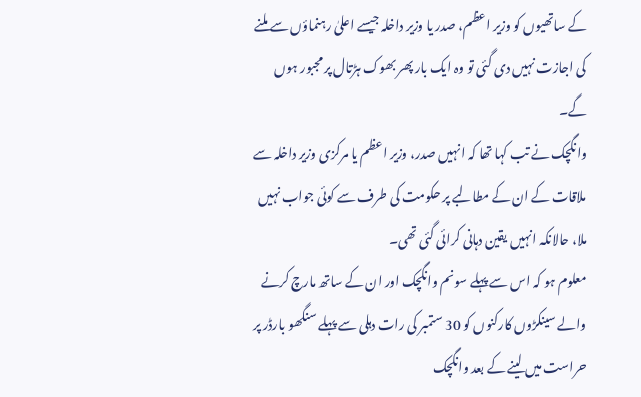کے ساتھیوں کو وزیر اعظم، صدر یا وزیر داخلہ جیسے اعلیٰ رہنماؤں سے ملنے کی اجازت نہیں دی گئی تو وہ ایک بار پھر بھوک ہڑتال پر مجبور ہوں گے۔
وانگچک نے تب کہا تھا کہ انہیں صدر، وزیر اعظم یا مرکزی وزیر داخلہ سے ملاقات کے ان کے مطالبے پر حکومت کی طرف سے کوئی جواب نہیں ملا، حالانکہ انہیں یقین دہانی کرائی گئی تھی۔
معلوم ہو کہ اس سے پہلے سونم وانگچک اور ان کے ساتھ مارچ کرنے والے سینکڑوں کارکنوں کو 30 ستمبر کی رات دہلی سے پہلے سنگھو بارڈر پر حراست میں لینے کے بعد وانگچک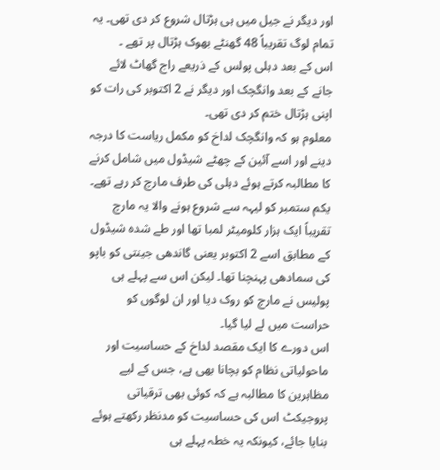اور دیگر نے جیل میں ہی ہڑتال شروع کر دی تھی۔ یہ تمام لوگ تقریباً 48 گھنٹے بھوک ہڑتال پر تھے ۔
اس کے بعد دہلی پولس کے ذریعے راج گھاٹ لائے جانے کے بعد وانگچک اور دیگر نے 2 اکتوبر کی رات کو اپنی ہڑتال ختم کر دی تھی۔
معلوم ہو کہ وانگچک لداخ کو مکمل ریاست کا درجہ دینے اور اسے آئین کے چھٹے شیڈول میں شامل کرنے کا مطالبہ کرتے ہوئے دہلی کی طرف مارچ کر رہے تھے۔ یکم ستمبر کو لیہہ سے شروع ہونے والا یہ مارچ تقریباً ایک ہزار کلومیٹر لمبا تھا اور طے شدہ شیڈول کے مطابق اسے 2 اکتوبر یعنی گاندھی جینتی کو باپو کی سمادھی پہنچنا تھا۔ لیکن اس سے پہلے ہی پولیس نے مارچ کو روک دیا اور ان لوگوں کو حراست میں لے لیا گیا۔
اس دورے کا ایک مقصد لداخ کے حساسیت اور ماحولیاتی نظام کو بچانا بھی ہے، جس کے لیے مظاہرین کا مطالبہ ہے کہ کوئی بھی ترقیاتی پروجیکٹ اس کی حساسیت کو مدنظر رکھتے ہوئے بنایا جائے، کیونکہ یہ خطہ پہلے ہی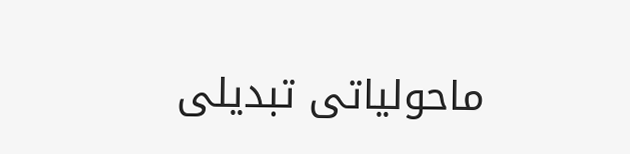ماحولیاتی تبدیلی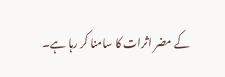کے مضر اثرات کا سامنا کر رہا ہے۔